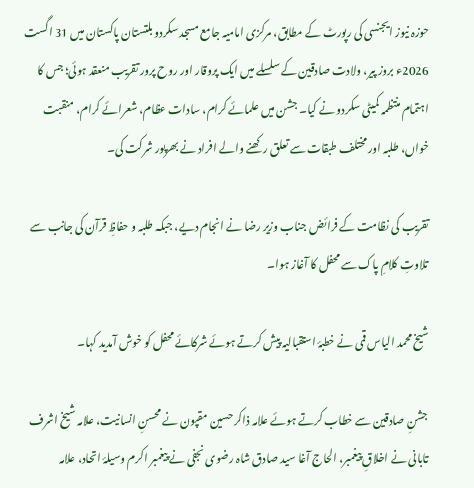حوزہ نیوز ایجنسی کی رپورٹ کے مطابق، مرکزی امامیہ جامع مسجد سکردو بلتستان پاکستان میں 31 اگست 2026ء بروز پیر، ولادت صادقین کے سلسلے میں ایک پروقار اور روح پرور تقریب منعقد ہوئی؛ جس کا اہتمام منتظمہ کمیٹی سکردو نے کیا۔ جشن میں علمائے کرام، سادات عظام، شعرائے کرام، منقبت خواں، طلبہ اور مختلف طبقات سے تعلق رکھنے والے افراد نے بھرپور شرکت کی۔

تقریب کی نظامت کے فرائض جناب وزیر رضا نے انجام دیے، جبکہ طلبہ و حفاظِ قرآن کی جانب سے تلاوتِ کلامِ پاک سے محفل کا آغاز ہوا۔

شیخ محمد الیاس قمی نے خطبۂ استقبالیہ پیش کرتے ہوئے شرکائے محفل کو خوش آمدید کہا۔

جشنِ صادقین سے خطاب کرتے ہوئے علامہ ذاکر حسین مقپون نے محسنِ انسانیت، علامہ شیخ اشرف تابانی نے اخلاقِ پیغمبر، الحاج آغا سید صادق شاہ رضوی نجفی نے پیغمبر اکرم وسیلۂ اتحاد، علامہ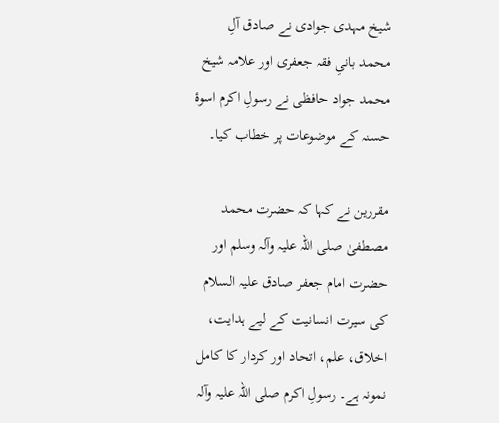شیخ مہدی جوادی نے صادق آلِ محمد بانیِ فقہ جعفری اور علامہ شیخ محمد جواد حافظی نے رسولِ اکرم اسوۂ حسنہ کے موضوعات پر خطاب کیا۔

مقررین نے کہا کہ حضرت محمد مصطفیٰ صلی اللہ علیہ وآلہ وسلم اور حضرت امام جعفر صادق علیہ السلام کی سیرت انسانیت کے لیے ہدایت، اخلاق، علم، اتحاد اور کردار کا کامل نمونہ ہے۔ رسولِ اکرم صلی اللہ علیہ وآلہ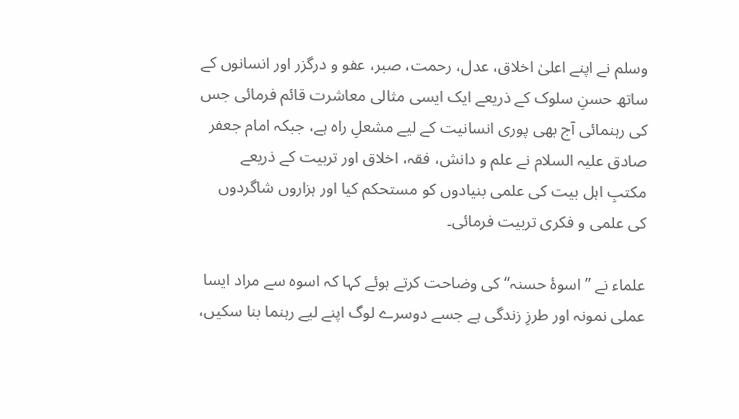وسلم نے اپنے اعلیٰ اخلاق، عدل، رحمت، صبر، عفو و درگزر اور انسانوں کے ساتھ حسنِ سلوک کے ذریعے ایک ایسی مثالی معاشرت قائم فرمائی جس کی رہنمائی آج بھی پوری انسانیت کے لیے مشعلِ راہ ہے، جبکہ امام جعفر صادق علیہ السلام نے علم و دانش، فقہ، اخلاق اور تربیت کے ذریعے مکتبِ اہل بیت کی علمی بنیادوں کو مستحکم کیا اور ہزاروں شاگردوں کی علمی و فکری تربیت فرمائی۔

علماء نے ’’اسوۂ حسنہ‘‘ کی وضاحت کرتے ہوئے کہا کہ اسوہ سے مراد ایسا عملی نمونہ اور طرزِ زندگی ہے جسے دوسرے لوگ اپنے لیے رہنما بنا سکیں،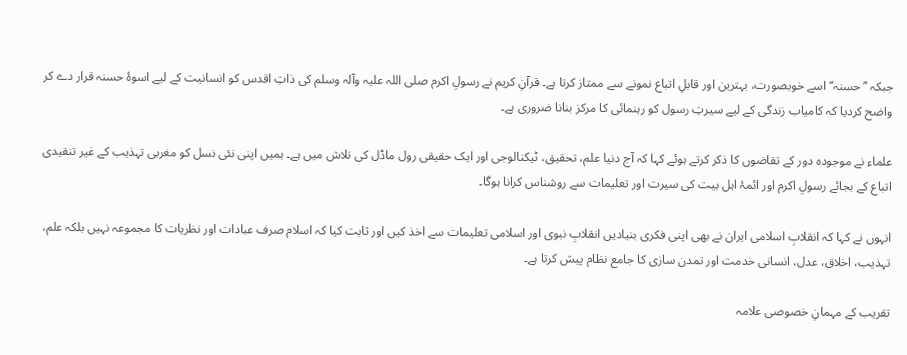جبکہ ’’حسنہ‘‘ اسے خوبصورت، بہترین اور قابلِ اتباع نمونے سے ممتاز کرتا ہے۔ قرآنِ کریم نے رسولِ اکرم صلی اللہ علیہ وآلہ وسلم کی ذاتِ اقدس کو انسانیت کے لیے اسوۂ حسنہ قرار دے کر واضح کردیا کہ کامیاب زندگی کے لیے سیرتِ رسول کو رہنمائی کا مرکز بنانا ضروری ہے۔

علماء نے موجودہ دور کے تقاضوں کا ذکر کرتے ہوئے کہا کہ آج دنیا علم، تحقیق، ٹیکنالوجی اور ایک حقیقی رول ماڈل کی تلاش میں ہے۔ ہمیں اپنی نئی نسل کو مغربی تہذیب کے غیر تنقیدی اتباع کے بجائے رسولِ اکرم اور ائمۂ اہل بیت کی سیرت اور تعلیمات سے روشناس کرانا ہوگا۔

انہوں نے کہا کہ انقلابِ اسلامی ایران نے بھی اپنی فکری بنیادیں انقلابِ نبوی اور اسلامی تعلیمات سے اخذ کیں اور ثابت کیا کہ اسلام صرف عبادات اور نظریات کا مجموعہ نہیں بلکہ علم، تہذیب، اخلاق، عدل، انسانی خدمت اور تمدن سازی کا جامع نظام پیش کرتا ہے۔

تقریب کے مہمانِ خصوصی علامہ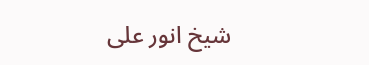شیخ انور علی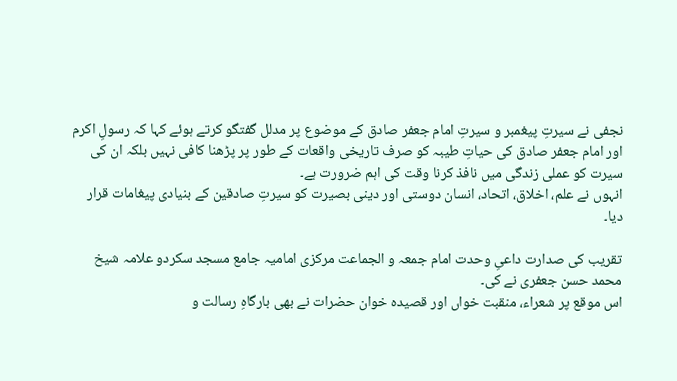نجفی نے سیرتِ پیغمبر و سیرتِ امام جعفر صادق کے موضوع پر مدلل گفتگو کرتے ہوئے کہا کہ رسولِ اکرم اور امام جعفر صادق کی حیاتِ طیبہ کو صرف تاریخی واقعات کے طور پر پڑھنا کافی نہیں بلکہ ان کی سیرت کو عملی زندگی میں نافذ کرنا وقت کی اہم ضرورت ہے۔
انہوں نے علم، اخلاق، اتحاد، انسان دوستی اور دینی بصیرت کو سیرتِ صادقین کے بنیادی پیغامات قرار دیا۔

تقریب کی صدارت داعیِ وحدت امام جمعہ و الجماعت مرکزی امامیہ جامع مسجد سکردو علامہ شیخ محمد حسن جعفری نے کی۔
اس موقع پر شعراء، منقبت خواں اور قصیدہ خوان حضرات نے بھی بارگاہِ رسالت و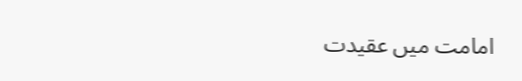امامت میں عقیدت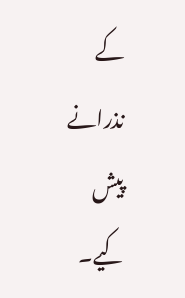کے نذرانے پیش کیے۔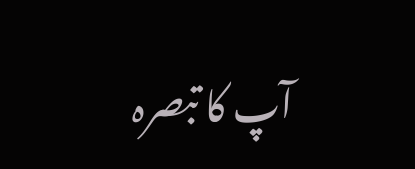آپ کا تبصرہ